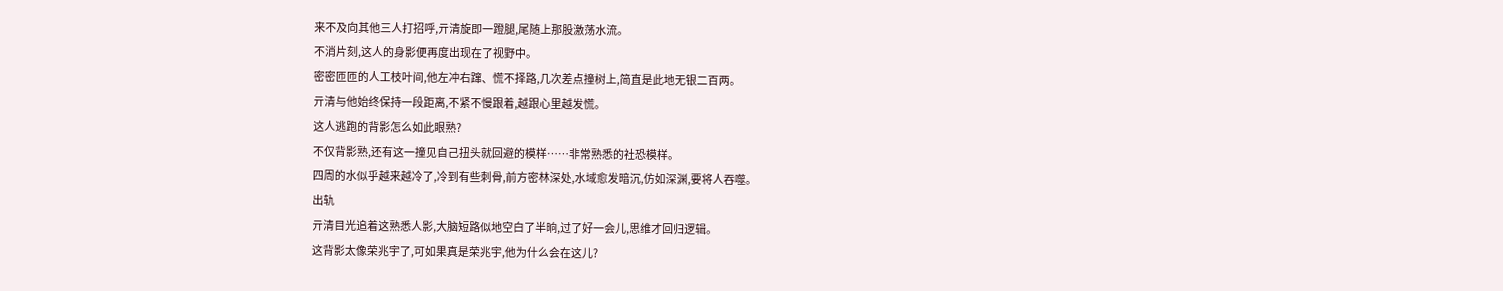来不及向其他三人打招呼,亓清旋即一蹬腿,尾随上那股激荡水流。
不消片刻,这人的身影便再度出现在了视野中。
密密匝匝的人工枝叶间,他左冲右蹿、慌不择路,几次差点撞树上,简直是此地无银二百两。
亓清与他始终保持一段距离,不紧不慢跟着,越跟心里越发慌。
这人逃跑的背影怎么如此眼熟?
不仅背影熟,还有这一撞见自己扭头就回避的模样……非常熟悉的社恐模样。
四周的水似乎越来越冷了,冷到有些刺骨,前方密林深处,水域愈发暗沉,仿如深渊,要将人吞噬。
出轨
亓清目光追着这熟悉人影,大脑短路似地空白了半晌,过了好一会儿,思维才回归逻辑。
这背影太像荣兆宇了,可如果真是荣兆宇,他为什么会在这儿?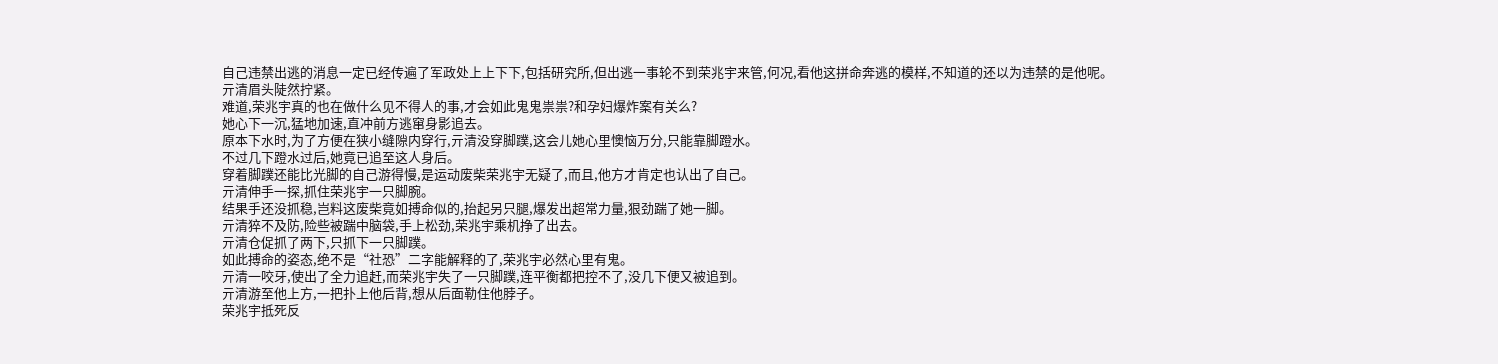自己违禁出逃的消息一定已经传遍了军政处上上下下,包括研究所,但出逃一事轮不到荣兆宇来管,何况,看他这拼命奔逃的模样,不知道的还以为违禁的是他呢。
亓清眉头陡然拧紧。
难道,荣兆宇真的也在做什么见不得人的事,才会如此鬼鬼祟祟?和孕妇爆炸案有关么?
她心下一沉,猛地加速,直冲前方逃窜身影追去。
原本下水时,为了方便在狭小缝隙内穿行,亓清没穿脚蹼,这会儿她心里懊恼万分,只能靠脚蹬水。
不过几下蹬水过后,她竟已追至这人身后。
穿着脚蹼还能比光脚的自己游得慢,是运动废柴荣兆宇无疑了,而且,他方才肯定也认出了自己。
亓清伸手一探,抓住荣兆宇一只脚腕。
结果手还没抓稳,岂料这废柴竟如搏命似的,抬起另只腿,爆发出超常力量,狠劲踹了她一脚。
亓清猝不及防,险些被踹中脑袋,手上松劲,荣兆宇乘机挣了出去。
亓清仓促抓了两下,只抓下一只脚蹼。
如此搏命的姿态,绝不是“社恐”二字能解释的了,荣兆宇必然心里有鬼。
亓清一咬牙,使出了全力追赶,而荣兆宇失了一只脚蹼,连平衡都把控不了,没几下便又被追到。
亓清游至他上方,一把扑上他后背,想从后面勒住他脖子。
荣兆宇抵死反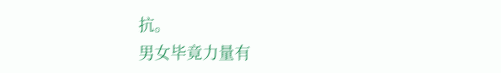抗。
男女毕竟力量有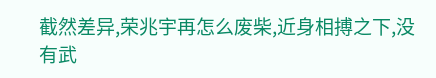截然差异,荣兆宇再怎么废柴,近身相搏之下,没有武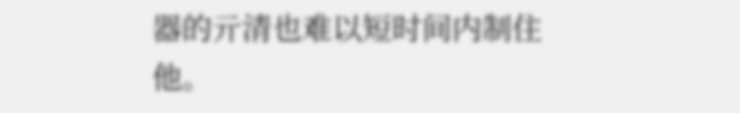器的亓清也难以短时间内制住他。